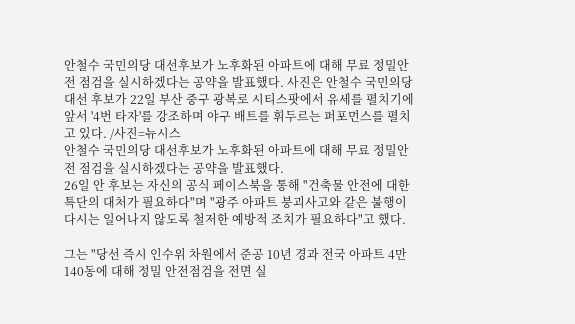안철수 국민의당 대선후보가 노후화된 아파트에 대해 무료 정밀안전 점검을 실시하겠다는 공약을 발표했다. 사진은 안철수 국민의당 대선 후보가 22일 부산 중구 광복로 시티스팟에서 유세를 펼치기에 앞서 '4번 타자'를 강조하며 야구 배트를 휘두르는 퍼포먼스를 펼치고 있다. /사진=뉴시스
안철수 국민의당 대선후보가 노후화된 아파트에 대해 무료 정밀안전 점검을 실시하겠다는 공약을 발표했다.
26일 안 후보는 자신의 공식 페이스북을 통해 "건축물 안전에 대한 특단의 대처가 필요하다"며 "광주 아파트 붕괴사고와 같은 불행이 다시는 일어나지 않도록 철저한 예방적 조치가 필요하다"고 했다.

그는 "당선 즉시 인수위 차원에서 준공 10년 경과 전국 아파트 4만140동에 대해 정밀 안전점검을 전면 실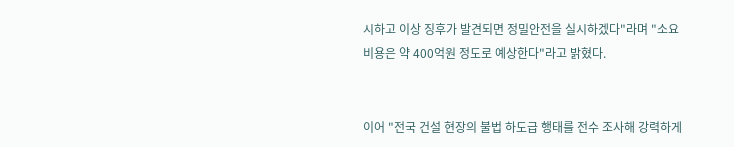시하고 이상 징후가 발견되면 정밀안전을 실시하겠다"라며 "소요 비용은 약 400억원 정도로 예상한다"라고 밝혔다.


이어 "전국 건설 현장의 불법 하도급 행태를 전수 조사해 강력하게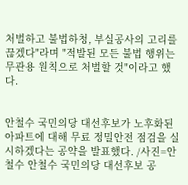처벌하고 불법하청, 부실공사의 고리를 끊겠다"라며 "적발된 모든 불법 행위는 무관용 원칙으로 처벌할 것"이라고 했다.


안철수 국민의당 대선후보가 노후화된 아파트에 대해 무료 정밀안전 점검을 실시하겠다는 공약을 발표했다. /사진=안철수 안철수 국민의당 대선후보 공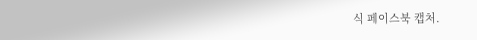식 페이스북 캡처.